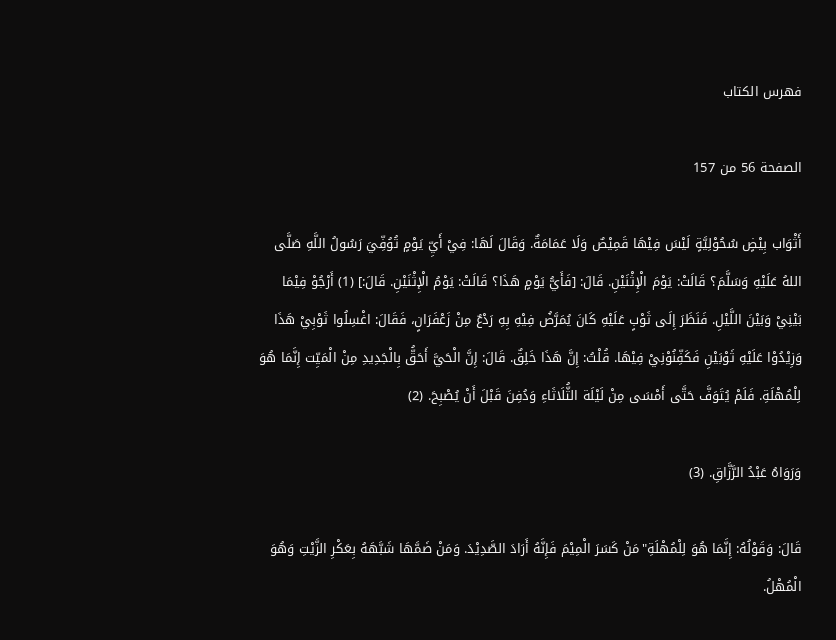فهرس الكتاب

الصفحة 56 من 157

أَثْوَاب بِيْضٍ سُحُوْلِيَّةٍ لَيْسَ فِيْهَا قَمِيْصٌ وَلَا عَمَامَةٌ. وَقَالَ لَهَا: فِيْ أَيِّ يَوْمٍ تُوُفِّيَ رَسُولُ اللَّهِ صَلَّى اللهُ عَلَيْهِ وَسَلَّمَ؟ قَالَتْ: يَوْمَ الْإِثْنَيْنِ. قَالَ: [فَأَيُّ يَوْمٍ هَذَا؟ قَالَتْ: يَوْمُ الْإِثْنَيْنِ. قَالَ:] (1) أَرْجُوْ فِيْمَا بَيْنِيْ وَبَيْنَ اللَّيْلِ. فَنَظَرَ إِلَى ثَوْبٍ عَلَيْهِ كَانَ يُمَرَّضُ فِيْهِ بِهِ رَدْعٌ مِنْ زَعْفَرَانٍ، فَقَالَ: اغْسِلُوا ثَوْبِيْ هَذَا وَزِيْدُوْا عَلَيْهِ ثَوْبَيْنِ فَكَفِّنُوْنِيْ فِيْهَا. قُلْتُ: إِنَّ هَذَا خَلِقٌ. قَالَ: إِنَّ الْحَيَّ أَحَقُّ بِالْجَدِيدِ مِنْ الْمَيِّت إِنَّمَا هُوَ لِلْمُهْلَةِ. فَلَمْ يُتَوَفَّ حَتَّى أَمْسَى مِنْ لَيْلَة الثُّلَاثَاءِ وَدُفِنَ قَبْلَ أَنْ يُصْبِحَ. (2)

وَرَوَاهُ عَبْدُ الرَّزَّاقِ. (3)

قَالَ: وَقَوْلُهُ: إِنَّمَا هُوَ لِلْمُهْلَةِ"مَنْ كَسَرَ الْمِيْمَ فَإِنَّهُ أَرَادَ الصَّدِيْدَ. وَمَنْ ضَمَّهَا شَبَّهَهُ بِعَكْرِ الزَّيْتِ وَهُوَ الْمُهْلُ.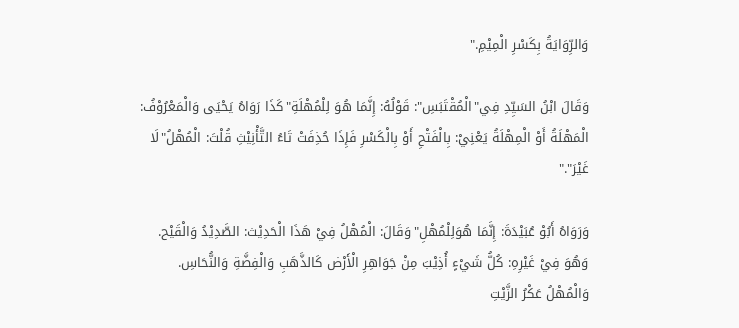وَالرِّوَايَةُ بِكَسْرِ الْمِيْمِ."

وَقَالَ ابْنُ السَيِّدِ فِي"الْمُقْتَبَسِ": قَوْلُهُ: إِنَّمَا هُوَ لِلْمُهْلَةِ"كَذَا رَوَاهُ يَحْيَى وَالْمَعْرُوْفُ: الْمَهْلَةُ أَوْ الْمِهْلَةُ يَعْنِيْ: بِالْفَتْحِ أَوْ بِالْكَسْرِ فَإِذَا حُذِفَتْ تَاءُ التَّأْنِيْثِ قُلْتَ: الْمُهْلُ"لَا غَيْرَ"."

وَرَوَاهُ أَبُوْ عُبَيْدَةَ: إِنَّمَا هُوَلِلْمُهْلِ"وَقَالَ: الْمُهْلُ فِيْ هَذَا الْحَدِيْث: الصَّدِيْدُ وَالْقَيْح. وَهُوَ فِيْ غَيْرِهِ: كُلُّ شَيْءٍ أُذِيْبَ مِنْ جَوَاهِرِ الْأَرْض كَالذَّهَبِ وَالْفِضَّةِ وَالنُّحَاسِ. وَالْمُهْلُ عَكْرُ الزَّيْتِ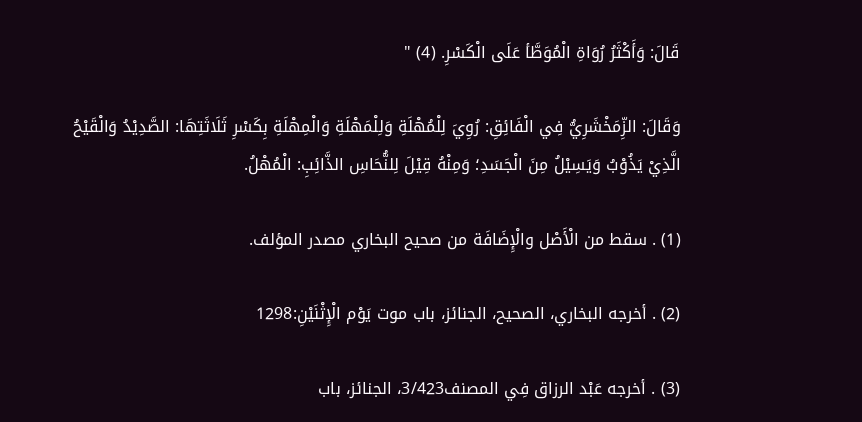قَالَ: وَأَكْثَرُ رُوَاةِ الْمُوَطَّأ عَلَى الْكَسْرِ. (4) "

وَقَالَ: الزِّمَخْشَرِيُّ فِي الْفَائِقِ: رُوِيَ لِلْمُهْلَةِ وَلِلْمَهْلَةِ وَالْمِهْلَةِ بِكَسْرِ ثَلَاثَتِهَا: الصَّدِيْدُ وَالْقَيْحُ الَّذِيْ يَذُوْبُ وَيَسِيْلُ مِنَ الْجَسَدِ؛ وَمِنْهُ قِيْلَ لِلنُّحَاسِ الذَّائِبِ: الْمُهْلُ.

(1) . سقط من الْأَصْل والْإِضَافَة من صحيح البخاري مصدر المؤلف.

(2) . أخرجه البخاري، الصحيح، الجنائز، باب موت يَوْم الْإِثْنَيْنِ:1298

(3) . أخرجه عَبْد الرزاق فِي المصنف3/423، الجنائز، باب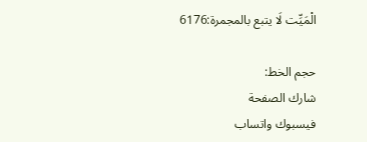الْمَيِّت لَا يتبع بالمجمرة:6176

حجم الخط:
شارك الصفحة
فيسبوك واتساب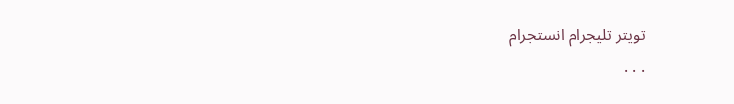تويتر تليجرام انستجرام
. . .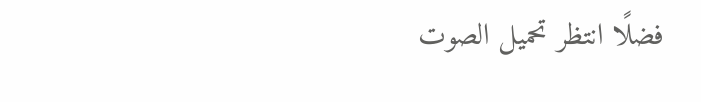فضلًا انتظر تحميل الصوت